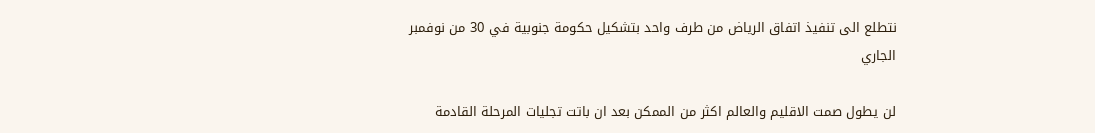نتطلع الى تنفيذ اتفاق الرياض من طرف واحد بتشكيل حكومة جنوبية في 30 من نوفمبر الجاري

لن يطول صمت الاقليم والعالم اكثر من الممكن بعد ان باتت تجليات المرحلة القادمة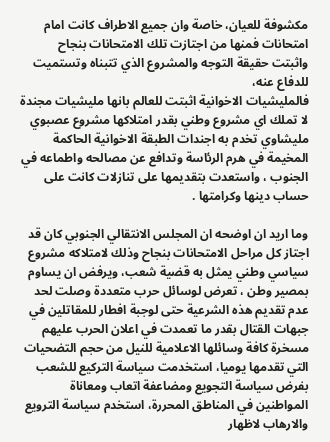مكشوفة للعيان، خاصة وان جميع الاطراف كانت امام امتحانات فمنها من اجتازت تلك الامتحانات بنجاح واثبتت حقيقة التوجه والمشروع الذي تتبناه وتستميت للدفاع عنه،
فالمليشيات الاخوانية اثبتت للعالم بانها مليشيات مجندة لا تملك اي مشروع وطني بقدر امتلاكها مشروع عصبوي مليشاوي تخدم به اجندات الطبقة الاخوانية الحاكمة المخيمة في هرم الرئاسة وتدافع عن مصالحه واطماعه في الجنوب ، واستعدت بتقديمها على تنازلات كانت على حساب دينها وكرامتها .

وما اريد ان اوضحه ان المجلس الانتقالي الجنوبي كان قد اجتاز كل مراحل الامتحانات بنجاح وذلك لامتلاكه مشروع سياسي وطني يمثل به قضية شعب، ويرفض ان يساوم بمصير وطن ، تعرض لوسائل حرب متعددة وصلت لحد عدم تقديم هذه الشرعية حتى لوجبة افطار للمقاتلين في جبهات القتال بقدر ما تعمدت في اعلان الحرب عليهم مسخرة كافة وسائلها الاعلامية للنيل من حجم التضحيات التي تقدمها يوميا، استخدمت سياسة التركيع للشعب بفرض سياسة التجويع ومضاعفة اتعاب ومعاناة المواطنين في المناطق المحررة، استخدم سياسة الترويع والارهاب لاظهار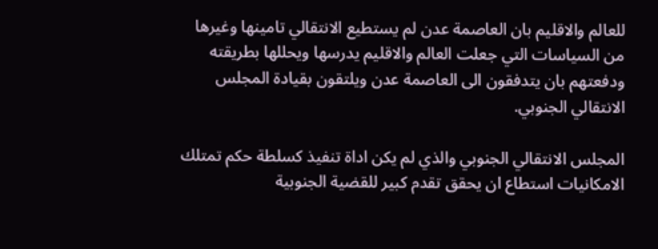للعالم والاقليم بان العاصمة عدن لم يستطيع الانتقالي تامينها وغيرها من السياسات التي جعلت العالم والاقليم يدرسها ويحللها بطريقته ودفعتهم بان يتدفقون الى العاصمة عدن ويلتقون بقيادة المجلس الانتقالي الجنوبي.

المجلس الانتقالي الجنوبي والذي لم يكن اداة تنفيذ كسلطة حكم تمتلك الامكانيات استطاع ان يحقق تقدم كبير للقضية الجنوبية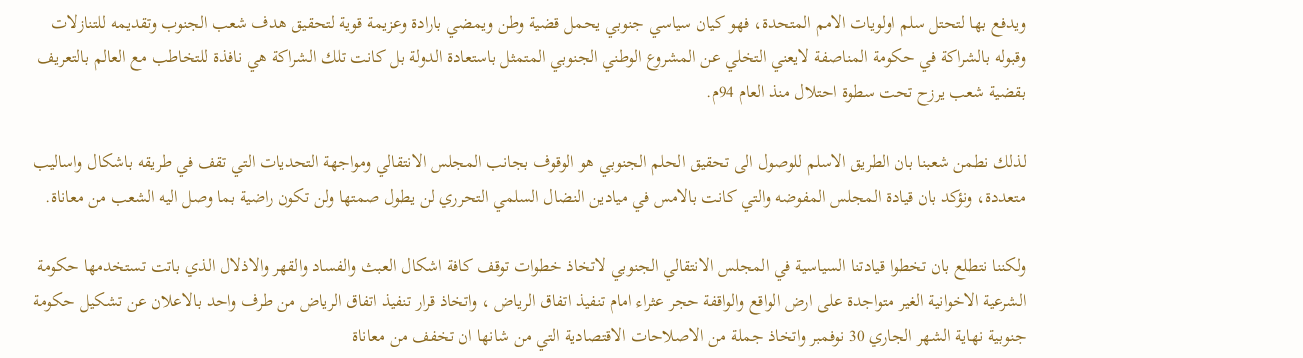ويدفع بها لتحتل سلم اولويات الامم المتحدة، فهو كيان سياسي جنوبي يحمل قضية وطن ويمضي بارادة وعزيمة قوية لتحقيق هدف شعب الجنوب وتقديمه للتنازلات وقبوله بالشراكة في حكومة المناصفة لايعني التخلي عن المشروع الوطني الجنوبي المتمثل باستعادة الدولة بل كانت تلك الشراكة هي نافذة للتخاطب مع العالم بالتعريف بقضية شعب يرزح تحت سطوة احتلال منذ العام 94م.

لذلك نطمن شعبنا بان الطريق الاسلم للوصول الى تحقيق الحلم الجنوبي هو الوقوف بجانب المجلس الانتقالي ومواجهة التحديات التي تقف في طريقه باشكال واساليب متعددة، ونؤكد بان قيادة المجلس المفوضه والتي كانت بالامس في ميادين النضال السلمي التحرري لن يطول صمتها ولن تكون راضية بما وصل اليه الشعب من معاناة.

ولكننا نتطلع بان تخطوا قيادتنا السياسية في المجلس الانتقالي الجنوبي لاتخاذ خطوات توقف كافة اشكال العبث والفساد والقهر والاذلال الذي باتت تستخدمها حكومة الشرعية الاخوانية الغير متواجدة على ارض الواقع والواقفة حجر عثراء امام تنفيذ اتفاق الرياض ، واتخاذ قرار تنفيذ اتفاق الرياض من طرف واحد بالاعلان عن تشكيل حكومة جنوبية نهاية الشهر الجاري 30 نوفمبر واتخاذ جملة من الاصلاحات الاقتصادية التي من شانها ان تخفف من معاناة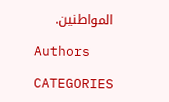المواطنين.

Authors

CATEGORIES